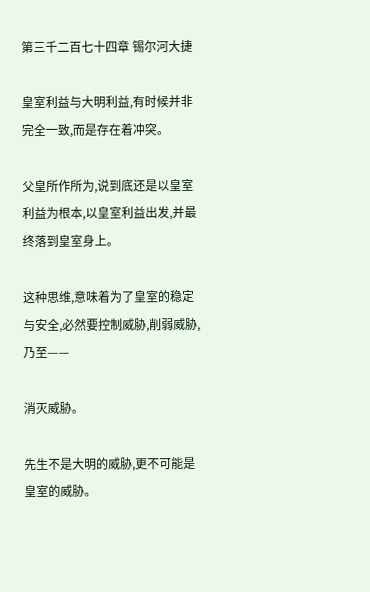第三千二百七十四章 锡尔河大捷

皇室利益与大明利益,有时候并非完全一致,而是存在着冲突。

父皇所作所为,说到底还是以皇室利益为根本,以皇室利益出发,并最终落到皇室身上。

这种思维,意味着为了皇室的稳定与安全,必然要控制威胁,削弱威胁,乃至——

消灭威胁。

先生不是大明的威胁,更不可能是皇室的威胁。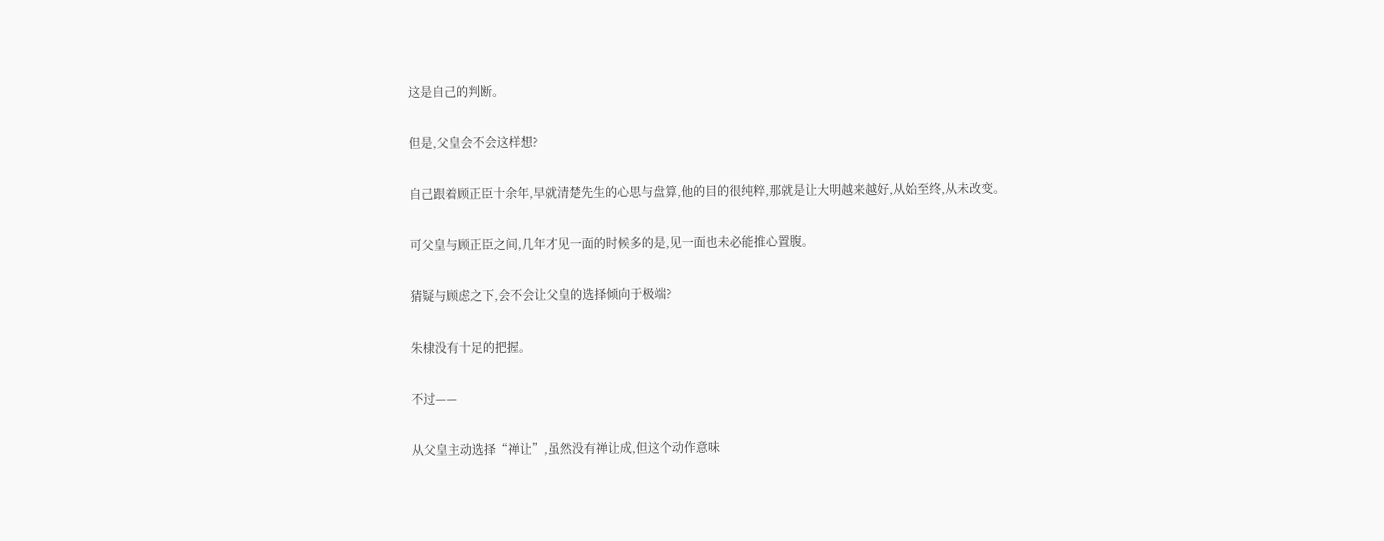这是自己的判断。

但是,父皇会不会这样想?

自己跟着顾正臣十余年,早就清楚先生的心思与盘算,他的目的很纯粹,那就是让大明越来越好,从始至终,从未改变。

可父皇与顾正臣之间,几年才见一面的时候多的是,见一面也未必能推心置腹。

猜疑与顾虑之下,会不会让父皇的选择倾向于极端?

朱棣没有十足的把握。

不过——

从父皇主动选择“禅让”,虽然没有禅让成,但这个动作意味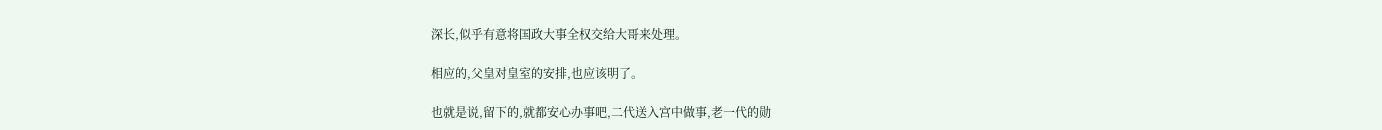深长,似乎有意将国政大事全权交给大哥来处理。

相应的,父皇对皇室的安排,也应该明了。

也就是说,留下的,就都安心办事吧,二代送入宫中做事,老一代的勋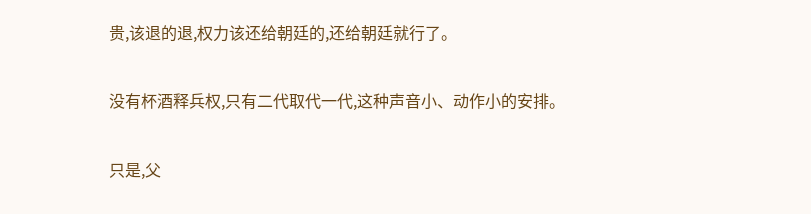贵,该退的退,权力该还给朝廷的,还给朝廷就行了。

没有杯酒释兵权,只有二代取代一代,这种声音小、动作小的安排。

只是,父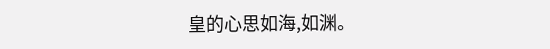皇的心思如海,如渊。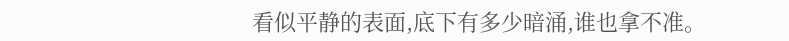看似平静的表面,底下有多少暗涌,谁也拿不准。